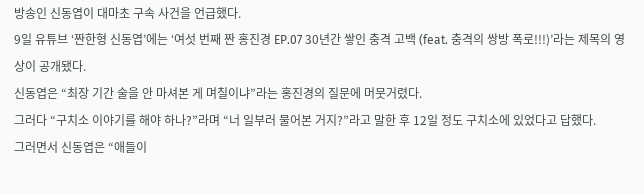방송인 신동엽이 대마초 구속 사건을 언급했다.
9일 유튜브 ‘짠한형 신동엽’에는 ‘여섯 번째 짠 홍진경 EP.07 30년간 쌓인 충격 고백 (feat. 충격의 쌍방 폭로!!!)’라는 제목의 영상이 공개됐다.
신동엽은 “최장 기간 술을 안 마셔본 게 며칠이냐”라는 홍진경의 질문에 머뭇거렸다.
그러다 “구치소 이야기를 해야 하나?”라며 “너 일부러 물어본 거지?”라고 말한 후 12일 정도 구치소에 있었다고 답했다.
그러면서 신동엽은 “애들이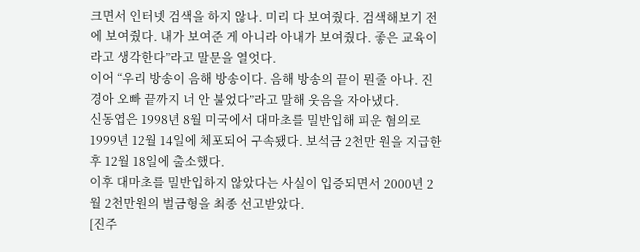크면서 인터넷 검색을 하지 않나. 미리 다 보여줬다. 검색해보기 전에 보여줬다. 내가 보여준 게 아니라 아내가 보여줬다. 좋은 교육이라고 생각한다”라고 말문을 열엇다.
이어 “우리 방송이 음해 방송이다. 음해 방송의 끝이 뭔줄 아나. 진경아 오빠 끝까지 너 안 불었다”라고 말해 웃음을 자아냈다.
신동엽은 1998년 8월 미국에서 대마초를 밀반입해 피운 혐의로 1999년 12월 14일에 체포되어 구속됐다. 보석금 2천만 원을 지급한 후 12월 18일에 출소했다.
이후 대마초를 밀반입하지 않았다는 사실이 입증되면서 2000년 2월 2천만원의 벌금형을 최종 선고받았다.
[진주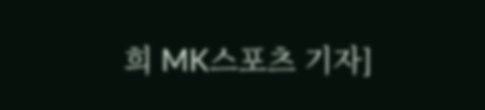희 MK스포츠 기자]